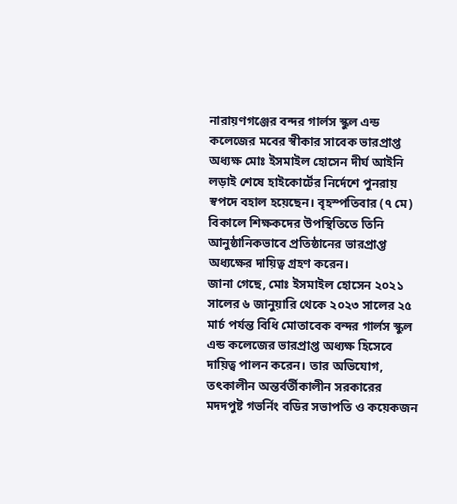নারায়ণগঞ্জের বন্দর গার্লস স্কুল এন্ড কলেজের মবের স্বীকার সাবেক ভারপ্রাপ্ত অধ্যক্ষ মোঃ ইসমাইল হোসেন দীর্ঘ আইনি লড়াই শেষে হাইকোর্টের নির্দেশে পুনরায় স্বপদে বহাল হয়েছেন। বৃহস্পতিবার (৭ মে) বিকালে শিক্ষকদের উপস্থিতিতে তিনি আনুষ্ঠানিকভাবে প্রতিষ্ঠানের ভারপ্রাপ্ত অধ্যক্ষের দায়িত্ব গ্রহণ করেন।
জানা গেছে, মোঃ ইসমাইল হোসেন ২০২১ সালের ৬ জানুয়ারি থেকে ২০২৩ সালের ২৫ মার্চ পর্যন্ত বিধি মোতাবেক বন্দর গার্লস স্কুল এন্ড কলেজের ভারপ্রাপ্ত অধ্যক্ষ হিসেবে দায়িত্ব পালন করেন। তার অভিযোগ, তৎকালীন অন্তর্বর্তীকালীন সরকারের মদদপুষ্ট গভর্নিং বডির সভাপতি ও কয়েকজন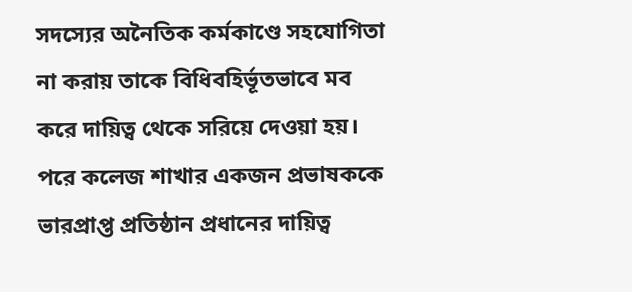সদস্যের অনৈতিক কর্মকাণ্ডে সহযোগিতা না করায় তাকে বিধিবহির্ভূতভাবে মব করে দায়িত্ব থেকে সরিয়ে দেওয়া হয়। পরে কলেজ শাখার একজন প্রভাষককে ভারপ্রাপ্ত প্রতিষ্ঠান প্রধানের দায়িত্ব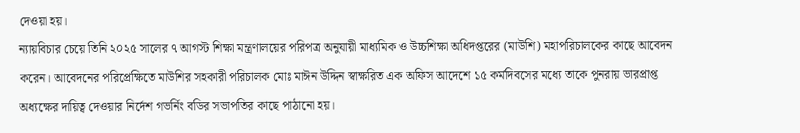দেওয়া হয়।
ন্যায়বিচার চেয়ে তিনি ২০২৫ সালের ৭ আগস্ট শিক্ষা মন্ত্রণালয়ের পরিপত্র অনুযায়ী মাধ্যমিক ও উচ্চশিক্ষা অধিদপ্তরের (মাউশি) মহাপরিচালকের কাছে আবেদন করেন। আবেদনের পরিপ্রেক্ষিতে মাউশির সহকারী পরিচালক মোঃ মাঈন উদ্দিন স্বাক্ষরিত এক অফিস আদেশে ১৫ কর্মদিবসের মধ্যে তাকে পুনরায় ভারপ্রাপ্ত অধ্যক্ষের দায়িত্ব দেওয়ার নির্দেশ গভর্নিং বডির সভাপতির কাছে পাঠানো হয়।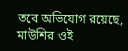তবে অভিযোগ রয়েছে, মাউশির ওই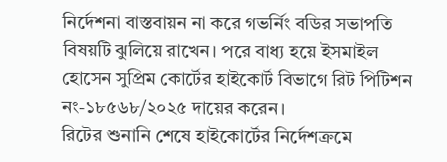নির্দেশনা বাস্তবায়ন না করে গভর্নিং বডির সভাপতি বিষয়টি ঝুলিয়ে রাখেন। পরে বাধ্য হয়ে ইসমাইল হোসেন সুপ্রিম কোর্টের হাইকোর্ট বিভাগে রিট পিটিশন নং-১৮৫৬৮/২০২৫ দায়ের করেন।
রিটের শুনানি শেষে হাইকোর্টের নির্দেশক্রমে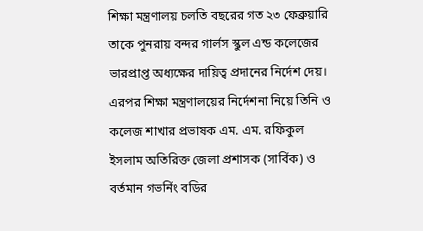শিক্ষা মন্ত্রণালয় চলতি বছরের গত ২৩ ফেব্রুয়ারি তাকে পুনরায় বন্দর গার্লস স্কুল এন্ড কলেজের ভারপ্রাপ্ত অধ্যক্ষের দায়িত্ব প্রদানের নির্দেশ দেয়।
এরপর শিক্ষা মন্ত্রণালয়ের নির্দেশনা নিয়ে তিনি ও কলেজ শাখার প্রভাষক এম. এম. রফিকুল ইসলাম অতিরিক্ত জেলা প্রশাসক (সার্বিক) ও বর্তমান গভর্নিং বডির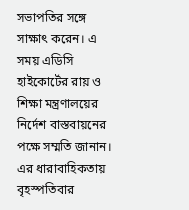সভাপতির সঙ্গে সাক্ষাৎ করেন। এ সময় এডিসি হাইকোর্টের রায় ও শিক্ষা মন্ত্রণালয়ের নির্দেশ বাস্তবায়নের পক্ষে সম্মতি জানান।
এর ধারাবাহিকতায় বৃহস্পতিবার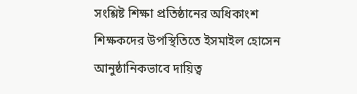সংশ্লিষ্ট শিক্ষা প্রতিষ্ঠানের অধিকাংশ শিক্ষকদের উপস্থিতিতে ইসমাইল হোসেন আনুষ্ঠানিকভাবে দায়িত্ব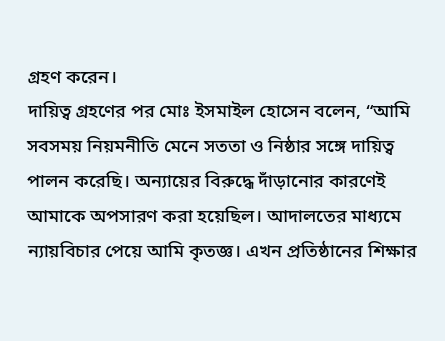গ্রহণ করেন।
দায়িত্ব গ্রহণের পর মোঃ ইসমাইল হোসেন বলেন, “আমি সবসময় নিয়মনীতি মেনে সততা ও নিষ্ঠার সঙ্গে দায়িত্ব পালন করেছি। অন্যায়ের বিরুদ্ধে দাঁড়ানোর কারণেই আমাকে অপসারণ করা হয়েছিল। আদালতের মাধ্যমে ন্যায়বিচার পেয়ে আমি কৃতজ্ঞ। এখন প্রতিষ্ঠানের শিক্ষার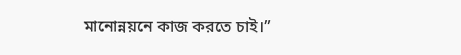মানোন্নয়নে কাজ করতে চাই।”